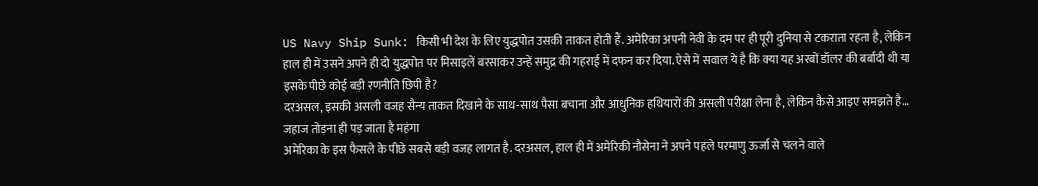US Navy Ship Sunk: किसी भी देश के लिए युद्धपोत उसकी ताकत होती हैं. अमेरिका अपनी नेवी के दम पर ही पूरी दुनिया से टकराता रहता है, लेकिन हाल ही में उसने अपने ही दो युद्धपोत पर मिसाइलें बरसाकर उन्हें समुद्र की गहराई में दफन कर दिया. ऐसे में सवाल ये है कि क्या यह अरबों डॉलर की बर्बादी थी या इसके पीछे कोई बड़ी रणनीति छिपी है?
दरअसल, इसकी असली वजह सैन्य ताकत दिखाने के साथ-साथ पैसा बचाना और आधुनिक हथियारों की असली परीक्षा लेना है, लेकिन कैसे आइए समझते है…
जहाज तोड़ना ही पड़ जाता है महंगा
अमेरिका के इस फैसले के पीछे सबसे बड़ी वजह लागत है. दरअसल, हाल ही में अमेरिकी नौसेना ने अपने पहले परमाणु ऊर्जा से चलने वाले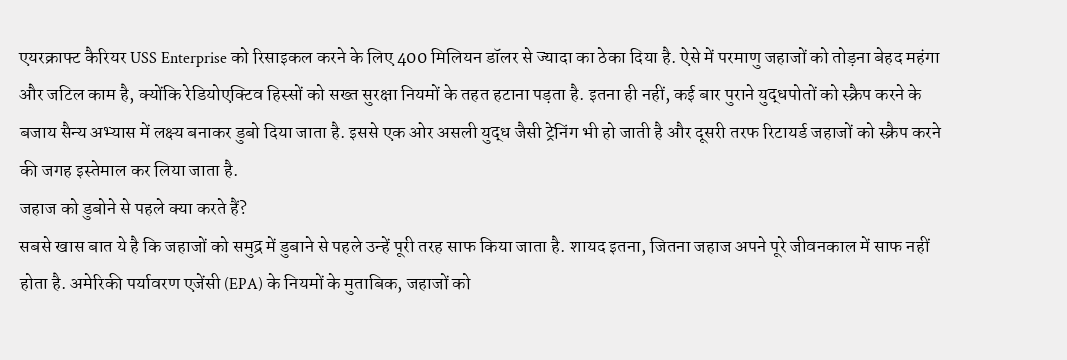एयरक्राफ्ट कैरियर USS Enterprise को रिसाइकल करने के लिए 400 मिलियन डॉलर से ज्यादा का ठेका दिया है. ऐसे में परमाणु जहाजों को तोड़ना बेहद महंगा और जटिल काम है, क्योंकि रेडियोएक्टिव हिस्सों को सख्त सुरक्षा नियमों के तहत हटाना पड़ता है. इतना ही नहीं, कई बार पुराने युद्धपोतों को स्क्रैप करने के बजाय सैन्य अभ्यास में लक्ष्य बनाकर डुबो दिया जाता है. इससे एक ओर असली युद्ध जैसी ट्रेनिंग भी हो जाती है और दूसरी तरफ रिटायर्ड जहाजों को स्क्रैप करने की जगह इस्तेमाल कर लिया जाता है.
जहाज को डुबोने से पहले क्या करते हैं?
सबसे खास बात ये है कि जहाजों को समुद्र में डुबाने से पहले उन्हें पूरी तरह साफ किया जाता है. शायद इतना, जितना जहाज अपने पूरे जीवनकाल में साफ नहीं होता है. अमेरिकी पर्यावरण एजेंसी (EPA) के नियमों के मुताबिक, जहाजों को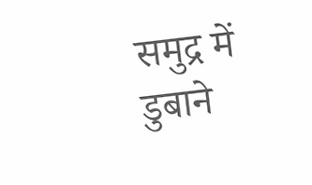समुद्र में डुबाने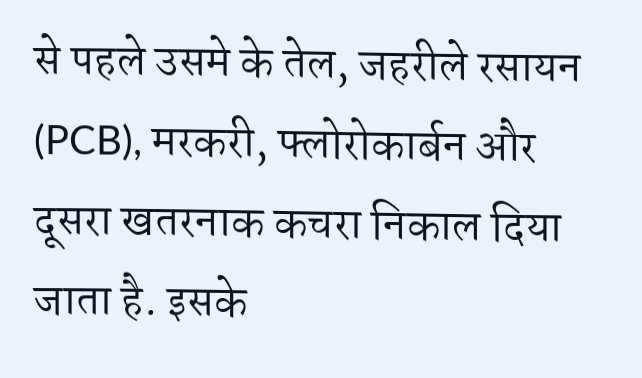से पहले उसमे के तेल, जहरीले रसायन (PCB), मरकरी, फ्लोरोकार्बन और दूसरा खतरनाक कचरा निकाल दिया जाता है. इसके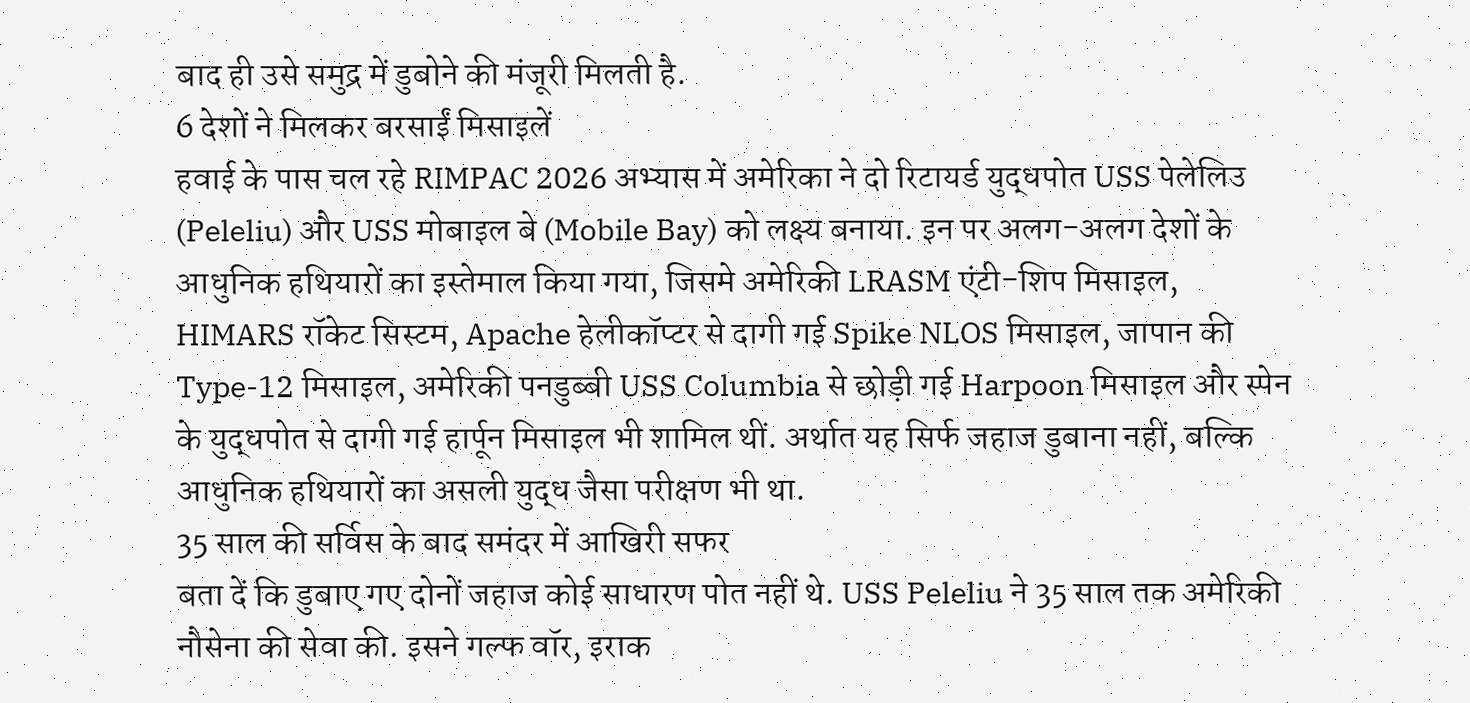बाद ही उसे समुद्र में डुबोने की मंजूरी मिलती है.
6 देशों ने मिलकर बरसाईं मिसाइलें
हवाई के पास चल रहे RIMPAC 2026 अभ्यास में अमेरिका ने दो रिटायर्ड युद्धपोत USS पेलेलिउ (Peleliu) और USS मोबाइल बे (Mobile Bay) को लक्ष्य बनाया. इन पर अलग-अलग देशों के आधुनिक हथियारों का इस्तेमाल किया गया, जिसमे अमेरिकी LRASM एंटी-शिप मिसाइल, HIMARS रॉकेट सिस्टम, Apache हेलीकॉप्टर से दागी गई Spike NLOS मिसाइल, जापान की Type-12 मिसाइल, अमेरिकी पनडुब्बी USS Columbia से छोड़ी गई Harpoon मिसाइल और स्पेन के युद्धपोत से दागी गई हार्पून मिसाइल भी शामिल थीं. अर्थात यह सिर्फ जहाज डुबाना नहीं, बल्कि आधुनिक हथियारों का असली युद्ध जैसा परीक्षण भी था.
35 साल की सर्विस के बाद समंदर में आखिरी सफर
बता दें कि डुबाए गए दोनों जहाज कोई साधारण पोत नहीं थे. USS Peleliu ने 35 साल तक अमेरिकी नौसेना की सेवा की. इसने गल्फ वॉर, इराक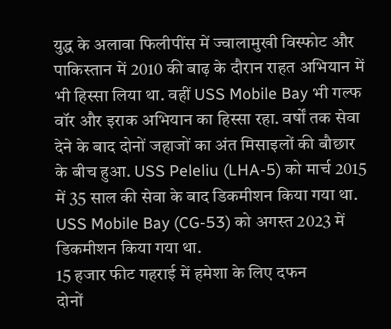युद्ध के अलावा फिलीपींस में ज्वालामुखी विस्फोट और पाकिस्तान में 2010 की बाढ़ के दौरान राहत अभियान में भी हिस्सा लिया था. वहीं USS Mobile Bay भी गल्फ वॉर और इराक अभियान का हिस्सा रहा. वर्षों तक सेवा देने के बाद दोनों जहाजों का अंत मिसाइलों की बौछार के बीच हुआ. USS Peleliu (LHA-5) को मार्च 2015 में 35 साल की सेवा के बाद डिकमीशन किया गया था. USS Mobile Bay (CG-53) को अगस्त 2023 में डिकमीशन किया गया था.
15 हजार फीट गहराई में हमेशा के लिए दफन
दोनों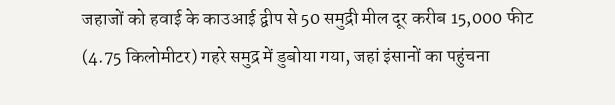जहाजों को हवाई के काउआई द्वीप से 50 समुद्री मील दूर करीब 15,000 फीट (4.75 किलोमीटर) गहरे समुद्र में डुबोया गया, जहां इंसानों का पहुंचना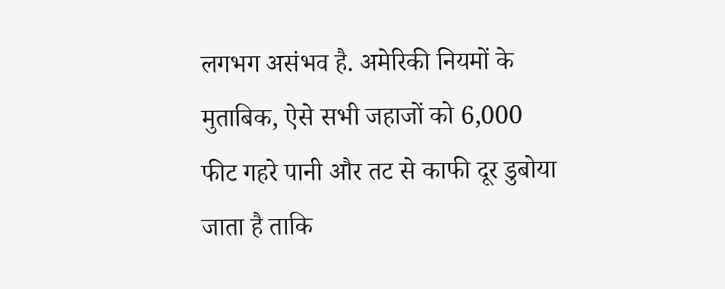लगभग असंभव है. अमेरिकी नियमों के मुताबिक, ऐसे सभी जहाजों को 6,000 फीट गहरे पानी और तट से काफी दूर डुबोया जाता है ताकि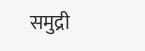समुद्री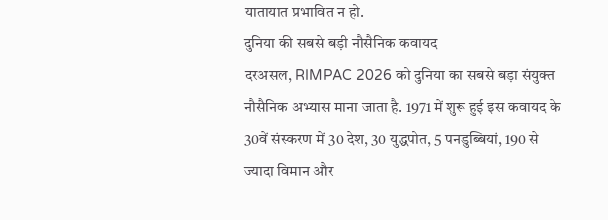यातायात प्रभावित न हो.
दुनिया की सबसे बड़ी नौसैनिक कवायद
दरअसल, RIMPAC 2026 को दुनिया का सबसे बड़ा संयुक्त नौसैनिक अभ्यास माना जाता है. 1971 में शुरू हुई इस कवायद के 30वें संस्करण में 30 देश, 30 युद्धपोत, 5 पनडुब्बियां, 190 से ज्यादा विमान और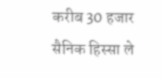करीब 30 हजार सैनिक हिस्सा ले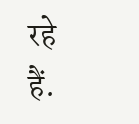रहे हैं.